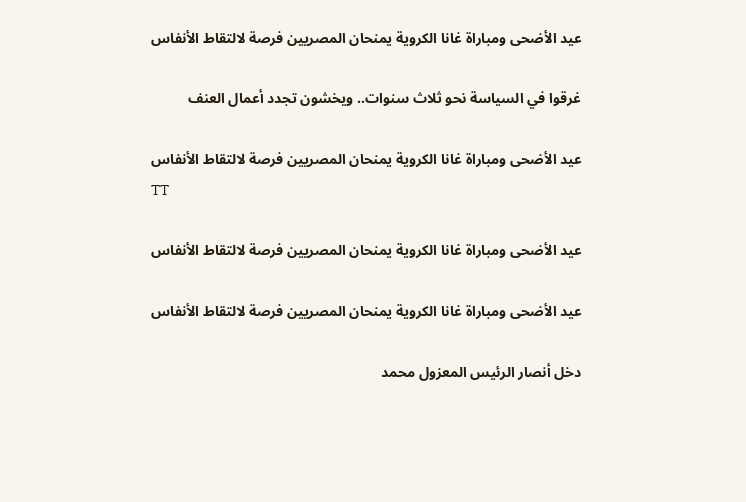عيد الأضحى ومباراة غانا الكروية يمنحان المصريين فرصة لالتقاط الأنفاس

غرقوا في السياسة نحو ثلاث سنوات.. ويخشون تجدد أعمال العنف

عيد الأضحى ومباراة غانا الكروية يمنحان المصريين فرصة لالتقاط الأنفاس
TT

عيد الأضحى ومباراة غانا الكروية يمنحان المصريين فرصة لالتقاط الأنفاس

عيد الأضحى ومباراة غانا الكروية يمنحان المصريين فرصة لالتقاط الأنفاس

دخل أنصار الرئيس المعزول محمد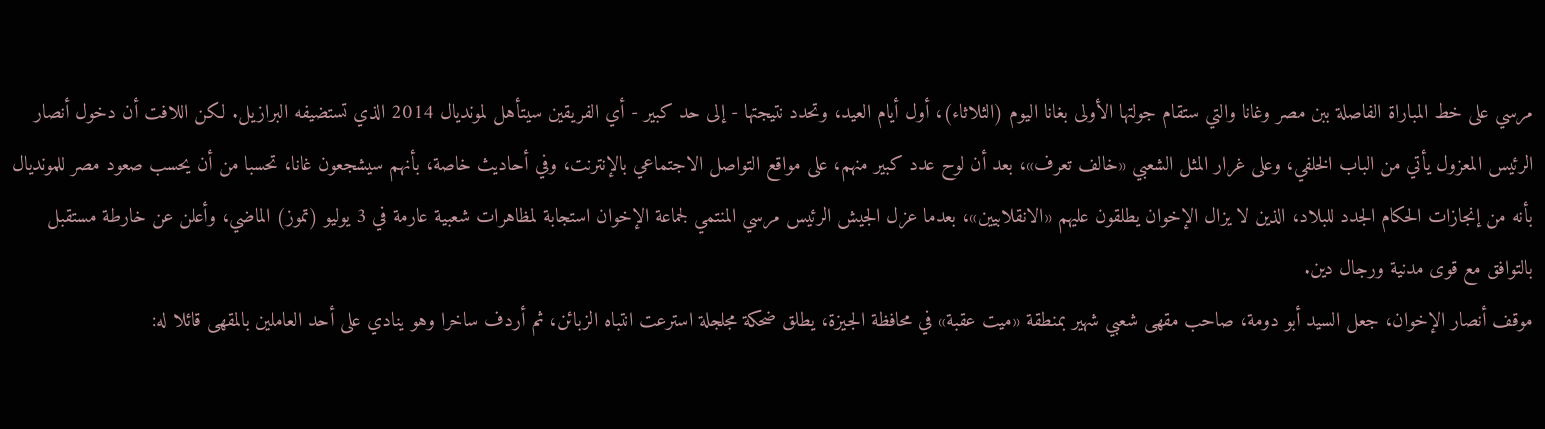مرسي على خط المباراة الفاصلة ببن مصر وغانا والتي ستقام جولتها الأولى بغانا اليوم (الثلاثاء)، أول أيام العيد، وتحدد نتيجتها - إلى حد كبير - أي الفريقين سيتأهل لمونديال 2014 الذي تستضيفه البرازيل. لكن اللافت أن دخول أنصار الرئيس المعزول يأتي من الباب الخلفي، وعلى غرار المثل الشعبي «خالف تعرف»، بعد أن لوح عدد كبير منهم، على مواقع التواصل الاجتماعي بالإنترنت، وفي أحاديث خاصة، بأنهم سيشجعون غانا، تحسبا من أن يحسب صعود مصر للمونديال بأنه من إنجازات الحكام الجدد للبلاد، الذين لا يزال الإخوان يطلقون عليهم «الانقلابيين»، بعدما عزل الجيش الرئيس مرسي المنتمي لجماعة الإخوان استجابة لمظاهرات شعبية عارمة في 3 يوليو (تموز) الماضي، وأعلن عن خارطة مستقبل بالتوافق مع قوى مدنية ورجال دين.
موقف أنصار الإخوان، جعل السيد أبو دومة، صاحب مقهى شعبي شهير بمنطقة «ميت عقبة» في محافظة الجيزة، يطلق ضحكة مجلجلة استرعت انتباه الزبائن، ثم أردف ساخرا وهو ينادي على أحد العاملين بالمقهى قائلا له: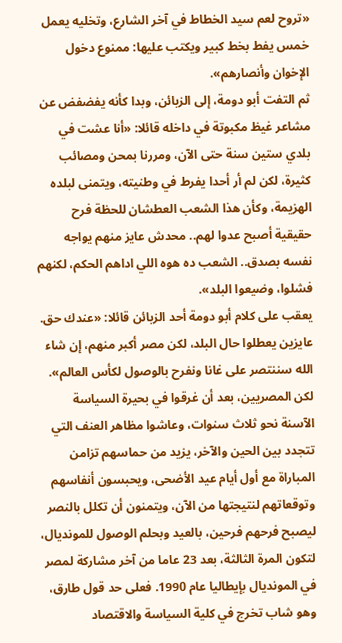«تروح لعم سيد الخطاط في آخر الشارع، وتخليه يعمل خمس يفط بخط كبير ويكتب عليها: ممنوع دخول الإخوان وأنصارهم».
ثم التفت أبو دومة، إلى الزبائن، وبدا كأنه يفضفض عن مشاعر غيظ مكبوتة في داخله قائلا: «أنا عشت في بلدي ستين سنة حتى الآن، ومررنا بمحن ومصائب كثيرة، لكن لم أر أحدا يفرط في وطنيته، ويتمنى لبلده الهزيمة، وكأن هذا الشعب العطشان للحظة فرح حقيقية أصبح عدوا لهم.. محدش عايز منهم يواجه نفسه بصدق.. الشعب ده هوه اللي اداهم الحكم، لكنهم فشلوا، وضيعوا البلد».
يعقب على كلام أبو دومة أحد الزبائن قائلا: «عندك حق. عايزين يعطلوا حال البلد، لكن مصر أكبر منهم، إن شاء الله سننتصر على غانا ونفرح بالوصول لكأس العالم».
لكن المصريين، بعد أن غرقوا في بحيرة السياسة الآسنة نحو ثلاث سنوات، وعاشوا مظاهر العنف التي تتجدد بين الحين والآخر، يزيد من حماسهم تزامن المباراة مع أول أيام عيد الأضحى، ويحبسون أنفاسهم وتوقعاتهم لنتيجتها من الآن، ويتمنون أن تكلل بالنصر ليصبح فرحهم فرحين، بالعيد وبحلم الوصول للمونديال، لتكون المرة الثالثة، بعد 23 عاما من آخر مشاركة لمصر في المونديال بإيطاليا عام 1990. فعلى حد قول طارق، وهو شاب تخرج في كلية السياسة والاقتصاد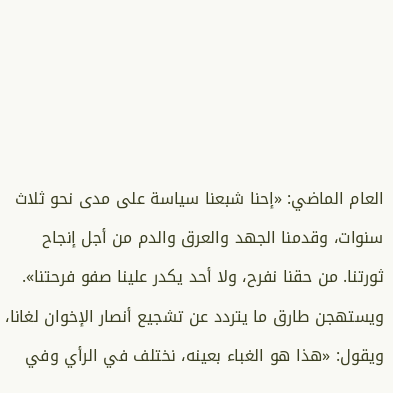العام الماضي: «إحنا شبعنا سياسة على مدى نحو ثلاث سنوات، وقدمنا الجهد والعرق والدم من أجل إنجاح ثورتنا. من حقنا نفرح، ولا أحد يكدر علينا صفو فرحتنا».
ويستهجن طارق ما يتردد عن تشجيع أنصار الإخوان لغانا، ويقول: «هذا هو الغباء بعينه، نختلف في الرأي وفي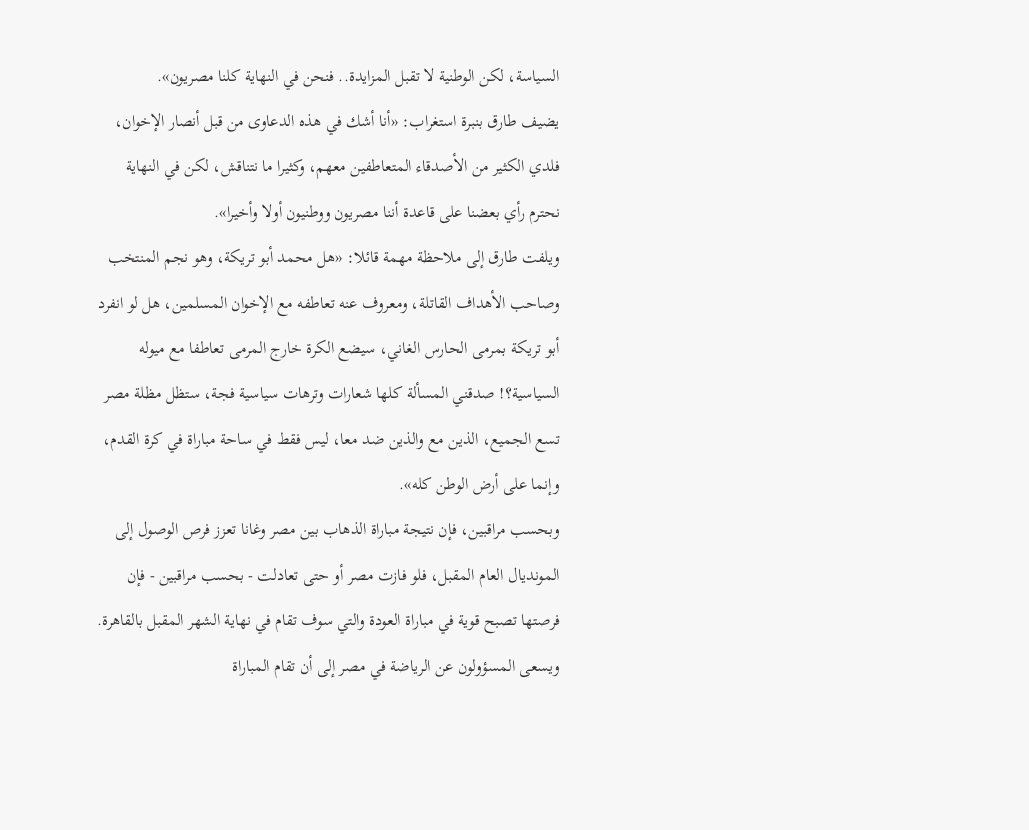السياسة، لكن الوطنية لا تقبل المزايدة.. فنحن في النهاية كلنا مصريون».
يضيف طارق بنبرة استغراب: «أنا أشك في هذه الدعاوى من قبل أنصار الإخوان، فلدي الكثير من الأصدقاء المتعاطفين معهم، وكثيرا ما نتناقش، لكن في النهاية نحترم رأي بعضنا على قاعدة أننا مصريون ووطنيون أولا وأخيرا».
ويلفت طارق إلى ملاحظة مهمة قائلا: «هل محمد أبو تريكة، وهو نجم المنتخب وصاحب الأهداف القاتلة، ومعروف عنه تعاطفه مع الإخوان المسلمين، هل لو انفرد أبو تريكة بمرمى الحارس الغاني، سيضع الكرة خارج المرمى تعاطفا مع ميوله السياسية؟! صدقني المسألة كلها شعارات وترهات سياسية فجة، ستظل مظلة مصر تسع الجميع، الذين مع والذين ضد معا، ليس فقط في ساحة مباراة في كرة القدم، وإنما على أرض الوطن كله».
وبحسب مراقبين، فإن نتيجة مباراة الذهاب بين مصر وغانا تعزز فرص الوصول إلى المونديال العام المقبل، فلو فازت مصر أو حتى تعادلت - بحسب مراقبين - فإن فرصتها تصبح قوية في مباراة العودة والتي سوف تقام في نهاية الشهر المقبل بالقاهرة. ويسعى المسؤولون عن الرياضة في مصر إلى أن تقام المباراة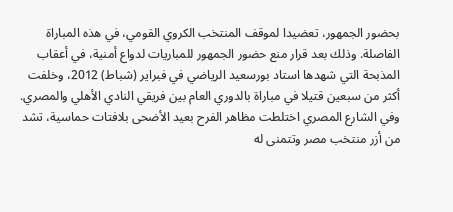بحضور الجمهور، تعضيدا لموقف المنتخب الكروي القومي، في هذه المباراة الفاصلة. وذلك بعد قرار منع حضور الجمهور للمباريات لدواع أمنية، في أعقاب المذبحة التي شهدها استاد بورسعيد الرياضي في فبراير (شباط) 2012، وخلفت أكثر من سبعين قتيلا في مباراة بالدوري العام بين فريقي النادي الأهلي والمصري.
وفي الشارع المصري اختلطت مظاهر الفرح بعيد الأضحى بلافتات حماسية، تشد من أزر منتخب مصر وتتمنى له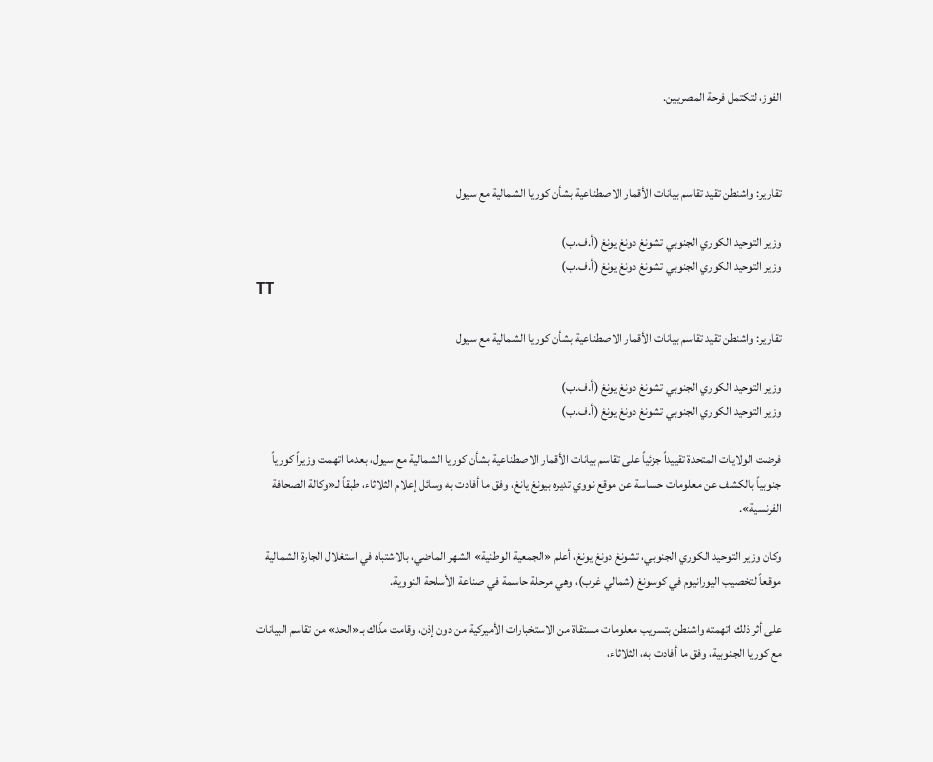الفوز، لتكتمل فرحة المصريين.



تقارير: واشنطن تقيد تقاسم بيانات الأقمار الاصطناعية بشأن كوريا الشمالية مع سيول

وزير التوحيد الكوري الجنوبي تشونغ دونغ يونغ (أ.ف.ب)
وزير التوحيد الكوري الجنوبي تشونغ دونغ يونغ (أ.ف.ب)
TT

تقارير: واشنطن تقيد تقاسم بيانات الأقمار الاصطناعية بشأن كوريا الشمالية مع سيول

وزير التوحيد الكوري الجنوبي تشونغ دونغ يونغ (أ.ف.ب)
وزير التوحيد الكوري الجنوبي تشونغ دونغ يونغ (أ.ف.ب)

فرضت الولايات المتحدة تقييداً جزئياً على تقاسم بيانات الأقمار الاصطناعية بشأن كوريا الشمالية مع سيول، بعدما اتهمت وزيراً كورياً جنوبياً بالكشف عن معلومات حساسة عن موقع نووي تديره بيونغ يانغ، وفق ما أفادت به وسائل إعلام الثلاثاء، طبقاً لـ«وكالة الصحافة الفرنسية».

وكان وزير التوحيد الكوري الجنوبي، تشونغ دونغ يونغ، أعلم «الجمعية الوطنية» الشهر الماضي، بالاشتباه في استغلال الجارة الشمالية موقعاً لتخصيب اليورانيوم في كوسونغ (شمالي غرب)، وهي مرحلة حاسمة في صناعة الأسلحة النووية.

على أثر ذلك اتهمته واشنطن بتسريب معلومات مستقاة من الاستخبارات الأميركية من دون إذن، وقامت مذّاك بـ«الحد» من تقاسم البيانات مع كوريا الجنوبية، وفق ما أفادت به، الثلاثاء،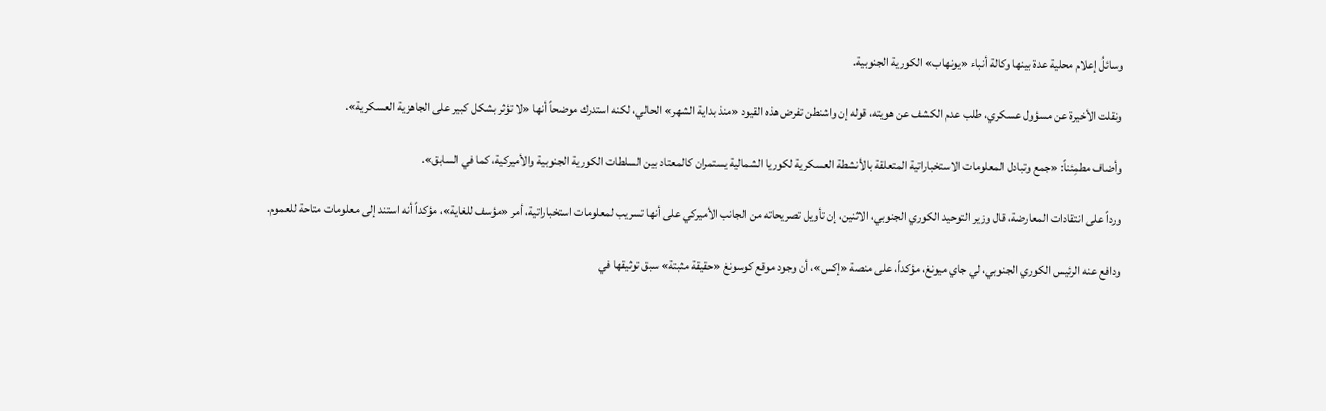وسائلُ إعلام محلية عدة بينها وكالة أنباء «يونهاب» الكورية الجنوبية.

ونقلت الأخيرة عن مسؤول عسكري، طلب عدم الكشف عن هويته، قوله إن واشنطن تفرض هذه القيود «منذ بداية الشهر» الحالي، لكنه استدرك موضحاً أنها «لا تؤثر بشكل كبير على الجاهزية العسكرية».

وأضاف مطمِئناً: «جمع وتبادل المعلومات الاستخباراتية المتعلقة بالأنشطة العسكرية لكوريا الشمالية يستمران كالمعتاد بين السلطات الكورية الجنوبية والأميركية، كما في السابق».

ورداً على انتقادات المعارضة، قال وزير التوحيد الكوري الجنوبي، الاثنين، إن تأويل تصريحاته من الجانب الأميركي على أنها تسريب لمعلومات استخباراتية، أمر «مؤسف للغاية»، مؤكداً أنه استند إلى معلومات متاحة للعموم.

ودافع عنه الرئيس الكوري الجنوبي، لي جاي ميونغ، مؤكداً، على منصة «إكس»، أن وجود موقع كوسونغ «حقيقة مثبتة» سبق توثيقها في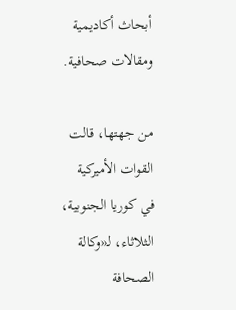أبحاث أكاديمية ومقالات صحافية.

من جهتها، قالت القوات الأميركية في كوريا الجنوبية، الثلاثاء، لـ«وكالة الصحافة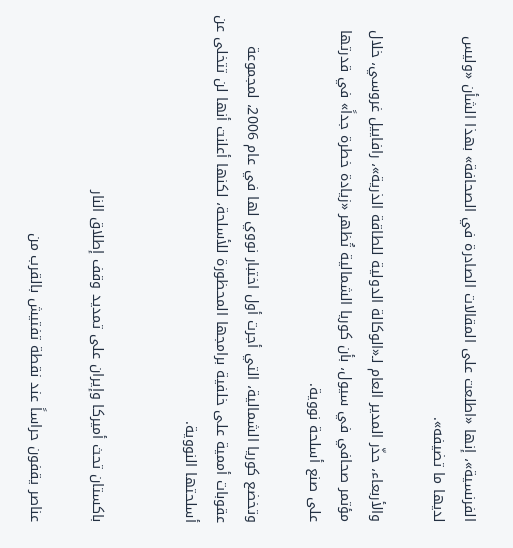الفرنسية»، إنها «اطلعت على المقالات الصادرة في الصحافة» بهذا الشأن «وليس لديها ما تضيفه».

والأربعاء، حذّر المدير العام لـ«الوكالة الدولية للطاقة الذرية»، رافاييل غروسي، خلال مؤتمر صحافي في سيول، بأن كوريا الشمالية تُظهر «زيادة خطرة جداً» في قدرتها على صنع أسلحة نووية.

وتخضع كوريا الشمالية، التي أجرت أول اختبار نووي لها في عام 2006، لمجموعة عقوبات أممية على خلفية برامجها المحظورة للأسلحة، لكنها أعلنت أنها لن تتخلى عن أسلحتها النووية.


باكستان تحث أميركا وإيران على تمديد وقف إطلاق النار

عناصر يقفون حراساً عند نقطة تفتيش بالقرب من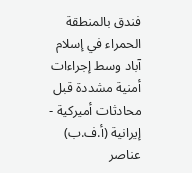فندق بالمنطقة الحمراء في إسلام آباد وسط إجراءات أمنية مشددة قبل محادثات أميركية - إيرانية (أ.ف.ب)
عناصر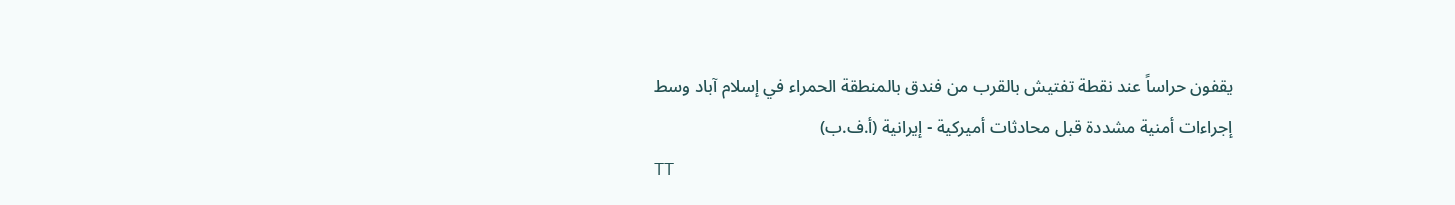يقفون حراساً عند نقطة تفتيش بالقرب من فندق بالمنطقة الحمراء في إسلام آباد وسط إجراءات أمنية مشددة قبل محادثات أميركية - إيرانية (أ.ف.ب)
TT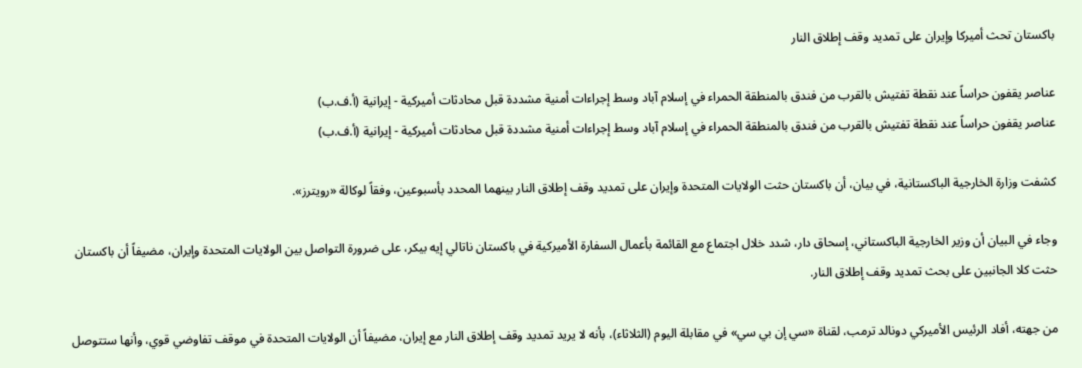باكستان تحث أميركا وإيران على تمديد وقف إطلاق النار

عناصر يقفون حراساً عند نقطة تفتيش بالقرب من فندق بالمنطقة الحمراء في إسلام آباد وسط إجراءات أمنية مشددة قبل محادثات أميركية - إيرانية (أ.ف.ب)
عناصر يقفون حراساً عند نقطة تفتيش بالقرب من فندق بالمنطقة الحمراء في إسلام آباد وسط إجراءات أمنية مشددة قبل محادثات أميركية - إيرانية (أ.ف.ب)

كشفت وزارة الخارجية الباكستانية، في بيان، أن باكستان حثت الولايات المتحدة وإيران ‌على تمديد وقف ‌إطلاق النار ‌بينهما المحدد بأسبوعين، وفقاً لوكالة «رويترز».

وجاء في البيان أن وزير الخارجية الباكستاني، إسحاق دار، شدد خلال اجتماع مع ‌القائمة ‌بأعمال السفارة ‌الأميركية في ‌باكستان ناتالي إيه بيكر، على ضرورة التواصل بين ‌الولايات المتحدة وإيران، مضيفاً أن باكستان حثت كلا الجانبين على بحث تمديد وقف إطلاق النار.

من جهته، أفاد الرئيس الأميركي دونالد ترمب، لقناة «سي إن بي سي» في مقابلة اليوم (الثلاثاء)، بأنه لا يريد تمديد وقف إطلاق النار مع إيران، مضيفاً أن ‌الولايات المتحدة في ‌موقف تفاوضي ‌قوي، وأنها ستتوصل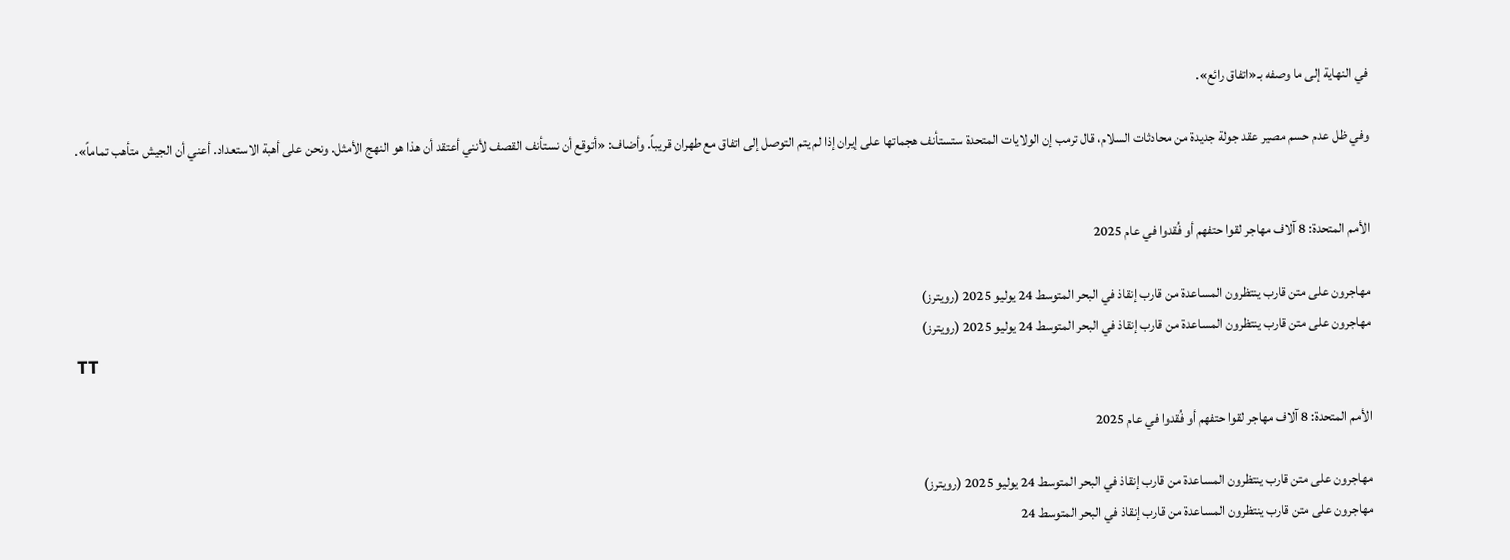في النهاية إلى ما وصفه بـ«اتفاق رائع».

وفي ظل ‌عدم حسم مصير ‌عقد جولة جديدة من محادثات السلام، قال ترمب إن الولايات المتحدة ‌ستستأنف هجماتها على إيران إذا لم يتم التوصل إلى اتفاق مع طهران قريباً. وأضاف: «أتوقع أن نستأنف القصف لأنني أعتقد أن هذا هو النهج الأمثل. ونحن على أهبة الاستعداد. أعني أن الجيش متأهب تماماً».


الأمم المتحدة: 8 آلاف مهاجر لقوا حتفهم أو فُقدوا في عام 2025

مهاجرون على متن قارب ينتظرون المساعدة من قارب إنقاذ في البحر المتوسط 24 يوليو 2025 (رويترز)
مهاجرون على متن قارب ينتظرون المساعدة من قارب إنقاذ في البحر المتوسط 24 يوليو 2025 (رويترز)
TT

الأمم المتحدة: 8 آلاف مهاجر لقوا حتفهم أو فُقدوا في عام 2025

مهاجرون على متن قارب ينتظرون المساعدة من قارب إنقاذ في البحر المتوسط 24 يوليو 2025 (رويترز)
مهاجرون على متن قارب ينتظرون المساعدة من قارب إنقاذ في البحر المتوسط 24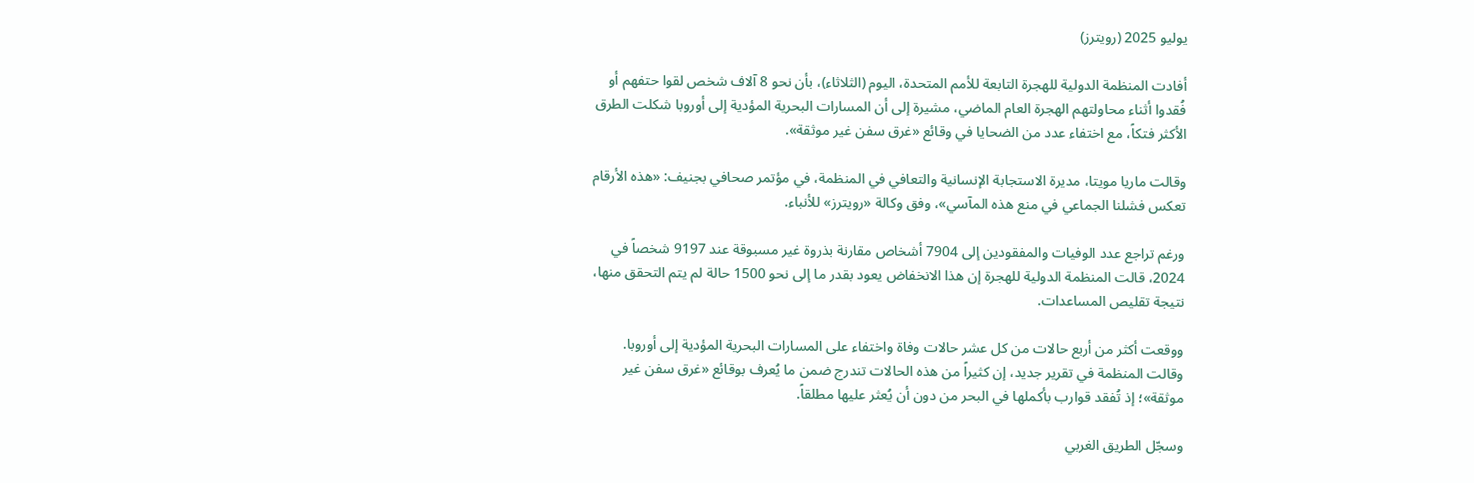يوليو 2025 (رويترز)

أفادت المنظمة الدولية للهجرة التابعة للأمم المتحدة، اليوم (الثلاثاء)، بأن نحو 8 آلاف شخص لقوا حتفهم أو فُقدوا أثناء محاولتهم الهجرة العام الماضي، مشيرة إلى أن المسارات البحرية المؤدية إلى أوروبا شكلت الطرق الأكثر فتكاً، مع اختفاء عدد من الضحايا في وقائع «غرق سفن غير موثقة».

وقالت ماريا مويتا، مديرة الاستجابة الإنسانية والتعافي في المنظمة، في مؤتمر صحافي بجنيف: «هذه الأرقام تعكس فشلنا الجماعي في منع هذه المآسي»، وفق وكالة «رويترز» للأنباء.

ورغم تراجع عدد الوفيات والمفقودين إلى 7904 أشخاص مقارنة بذروة غير مسبوقة عند 9197 شخصاً في 2024، قالت المنظمة الدولية للهجرة إن هذا الانخفاض يعود بقدر ما إلى نحو 1500 حالة لم يتم التحقق منها، نتيجة تقليص المساعدات.

ووقعت أكثر من أربع حالات من كل عشر حالات وفاة واختفاء على المسارات البحرية المؤدية إلى أوروبا. وقالت المنظمة في تقرير جديد، إن كثيراً من هذه الحالات تندرج ضمن ما يُعرف بوقائع «غرق سفن غير موثقة»؛ إذ تُفقد قوارب بأكملها في البحر من دون أن يُعثر عليها مطلقاً.

وسجّل الطريق الغربي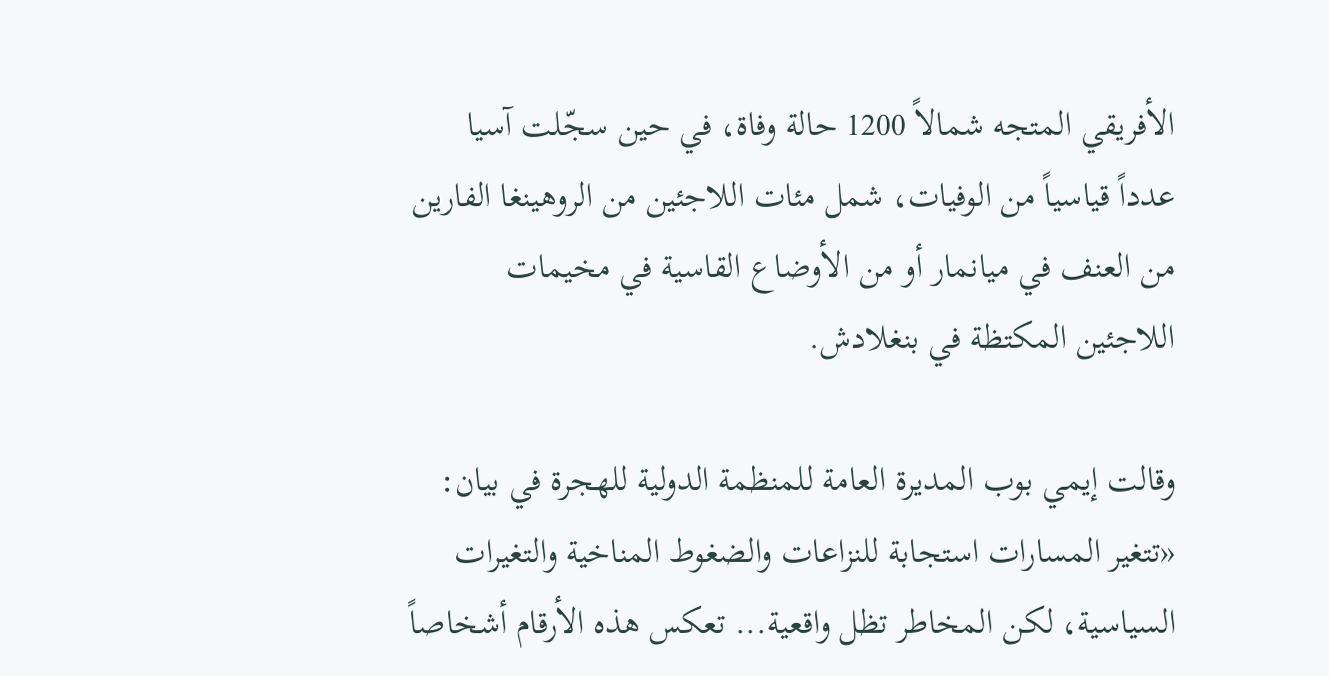الأفريقي المتجه شمالاً 1200 حالة وفاة، في حين سجّلت آسيا عدداً قياسياً من الوفيات، شمل مئات اللاجئين من الروهينغا الفارين من العنف في ميانمار أو من الأوضاع القاسية في مخيمات اللاجئين المكتظة في بنغلادش.

وقالت إيمي بوب المديرة العامة للمنظمة الدولية للهجرة في بيان: «تتغير المسارات استجابة للنزاعات والضغوط المناخية والتغيرات السياسية، لكن المخاطر تظل واقعية... تعكس هذه الأرقام أشخاصاً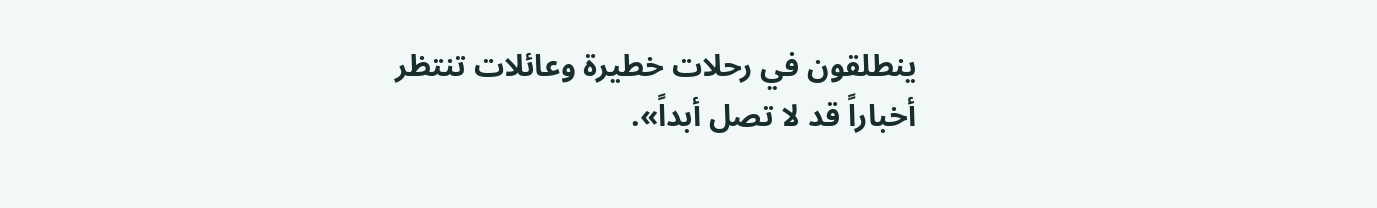ينطلقون في رحلات خطيرة وعائلات تنتظر أخباراً قد لا تصل أبداً».